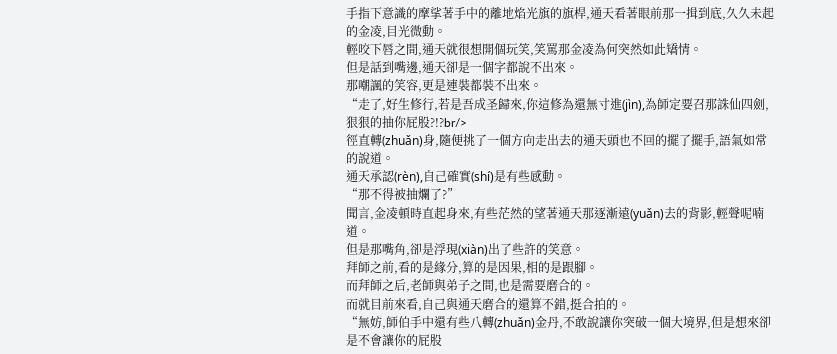手指下意識的摩挲著手中的離地焰光旗的旗桿,通天看著眼前那一揖到底,久久未起的金凌,目光微動。
輕咬下唇之間,通天就很想開個玩笑,笑罵那金凌為何突然如此矯情。
但是話到嘴邊,通天卻是一個字都說不出來。
那嘲諷的笑容,更是連裝都裝不出來。
“走了,好生修行,若是吾成圣歸來,你這修為還無寸進(jìn),為師定要召那誅仙四劍,狠狠的抽你屁股?!?br/>
徑直轉(zhuǎn)身,隨便挑了一個方向走出去的通天頭也不回的擺了擺手,語氣如常的說道。
通天承認(rèn),自己確實(shí)是有些感動。
“那不得被抽爛了?”
聞言,金凌頓時直起身來,有些茫然的望著通天那逐漸遠(yuǎn)去的背影,輕聲呢喃道。
但是那嘴角,卻是浮現(xiàn)出了些許的笑意。
拜師之前,看的是緣分,算的是因果,相的是跟腳。
而拜師之后,老師與弟子之間,也是需要磨合的。
而就目前來看,自己與通天磨合的還算不錯,挺合拍的。
“無妨,師伯手中還有些八轉(zhuǎn)金丹,不敢說讓你突破一個大境界,但是想來卻是不會讓你的屁股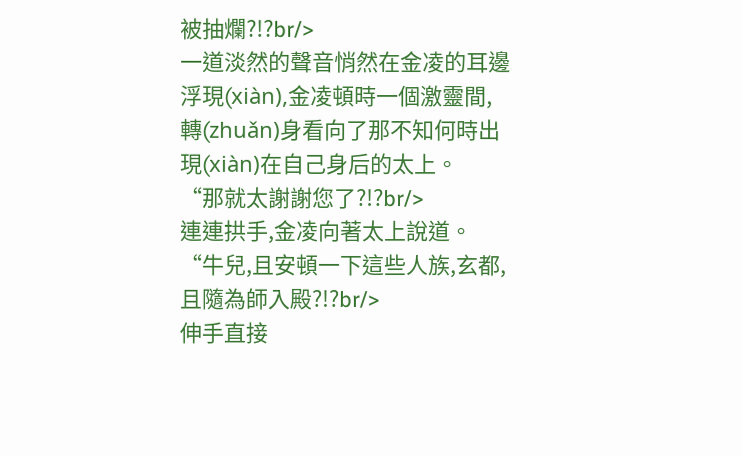被抽爛?!?br/>
一道淡然的聲音悄然在金凌的耳邊浮現(xiàn),金凌頓時一個激靈間,轉(zhuǎn)身看向了那不知何時出現(xiàn)在自己身后的太上。
“那就太謝謝您了?!?br/>
連連拱手,金凌向著太上說道。
“牛兒,且安頓一下這些人族,玄都,且隨為師入殿?!?br/>
伸手直接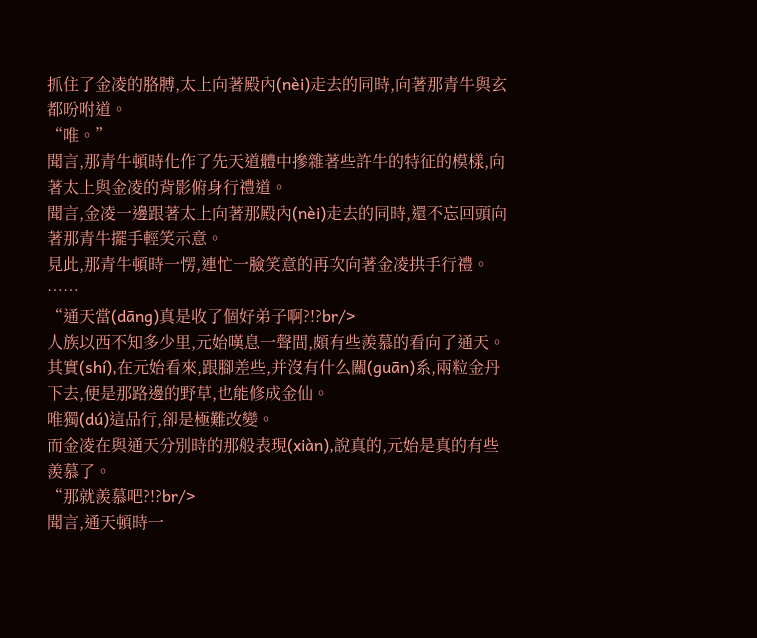抓住了金凌的胳膊,太上向著殿內(nèi)走去的同時,向著那青牛與玄都吩咐道。
“唯。”
聞言,那青牛頓時化作了先天道體中摻雜著些許牛的特征的模樣,向著太上與金凌的背影俯身行禮道。
聞言,金凌一邊跟著太上向著那殿內(nèi)走去的同時,還不忘回頭向著那青牛擺手輕笑示意。
見此,那青牛頓時一愣,連忙一臉笑意的再次向著金凌拱手行禮。
……
“通天當(dāng)真是收了個好弟子啊?!?br/>
人族以西不知多少里,元始嘆息一聲間,頗有些羨慕的看向了通天。
其實(shí),在元始看來,跟腳差些,并沒有什么關(guān)系,兩粒金丹下去,便是那路邊的野草,也能修成金仙。
唯獨(dú)這品行,卻是極難改變。
而金凌在與通天分別時的那般表現(xiàn),說真的,元始是真的有些羨慕了。
“那就羨慕吧?!?br/>
聞言,通天頓時一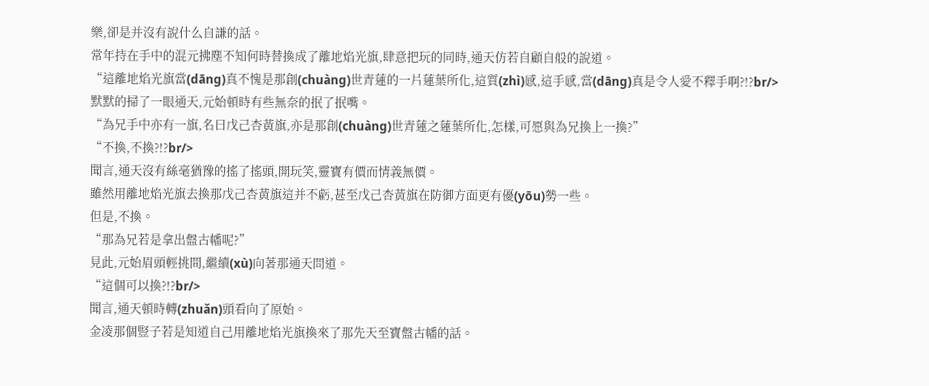樂,卻是并沒有說什么自謙的話。
常年持在手中的混元拂塵不知何時替換成了離地焰光旗,肆意把玩的同時,通天仿若自顧自般的說道。
“這離地焰光旗當(dāng)真不愧是那創(chuàng)世青蓮的一片蓮葉所化,這質(zhì)感,這手感,當(dāng)真是令人愛不釋手啊?!?br/>
默默的掃了一眼通天,元始頓時有些無奈的抿了抿嘴。
“為兄手中亦有一旗,名曰戊己杏黃旗,亦是那創(chuàng)世青蓮之蓮葉所化,怎樣,可愿與為兄換上一換?”
“不換,不換?!?br/>
聞言,通天沒有絲毫猶豫的搖了搖頭,開玩笑,靈寶有價而情義無價。
雖然用離地焰光旗去換那戊己杏黃旗這并不虧,甚至戊己杏黃旗在防御方面更有優(yōu)勢一些。
但是,不換。
“那為兄若是拿出盤古幡呢?”
見此,元始眉頭輕挑間,繼續(xù)向著那通天問道。
“這個可以換?!?br/>
聞言,通天頓時轉(zhuǎn)頭看向了原始。
金凌那個豎子若是知道自己用離地焰光旗換來了那先天至寶盤古幡的話。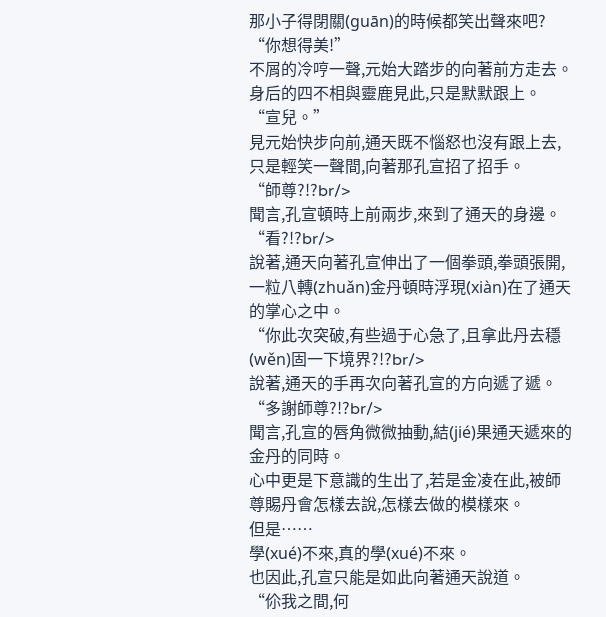那小子得閉關(guān)的時候都笑出聲來吧?
“你想得美!”
不屑的冷哼一聲,元始大踏步的向著前方走去。
身后的四不相與靈鹿見此,只是默默跟上。
“宣兒。”
見元始快步向前,通天既不惱怒也沒有跟上去,只是輕笑一聲間,向著那孔宣招了招手。
“師尊?!?br/>
聞言,孔宣頓時上前兩步,來到了通天的身邊。
“看?!?br/>
說著,通天向著孔宣伸出了一個拳頭,拳頭張開,一粒八轉(zhuǎn)金丹頓時浮現(xiàn)在了通天的掌心之中。
“你此次突破,有些過于心急了,且拿此丹去穩(wěn)固一下境界?!?br/>
說著,通天的手再次向著孔宣的方向遞了遞。
“多謝師尊?!?br/>
聞言,孔宣的唇角微微抽動,結(jié)果通天遞來的金丹的同時。
心中更是下意識的生出了,若是金凌在此,被師尊賜丹會怎樣去說,怎樣去做的模樣來。
但是……
學(xué)不來,真的學(xué)不來。
也因此,孔宣只能是如此向著通天說道。
“伱我之間,何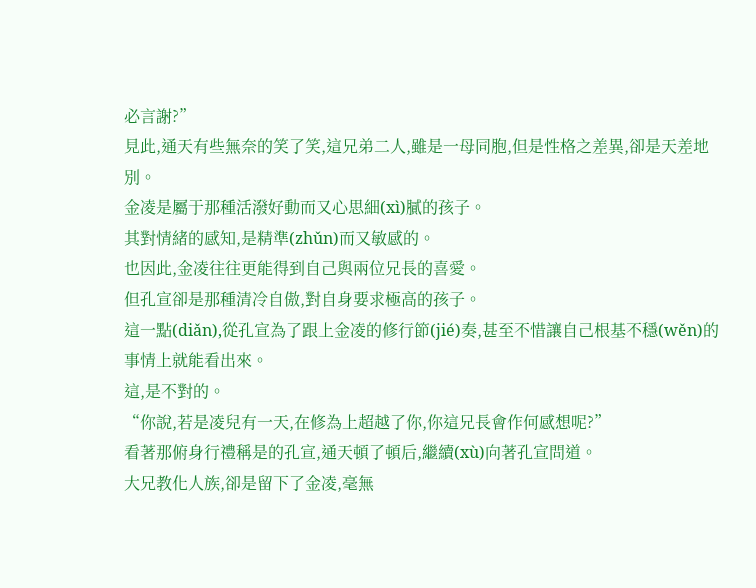必言謝?”
見此,通天有些無奈的笑了笑,這兄弟二人,雖是一母同胞,但是性格之差異,卻是天差地別。
金凌是屬于那種活潑好動而又心思細(xì)膩的孩子。
其對情緒的感知,是精準(zhǔn)而又敏感的。
也因此,金凌往往更能得到自己與兩位兄長的喜愛。
但孔宣卻是那種清冷自傲,對自身要求極高的孩子。
這一點(diǎn),從孔宣為了跟上金凌的修行節(jié)奏,甚至不惜讓自己根基不穩(wěn)的事情上就能看出來。
這,是不對的。
“你說,若是凌兒有一天,在修為上超越了你,你這兄長會作何感想呢?”
看著那俯身行禮稱是的孔宣,通天頓了頓后,繼續(xù)向著孔宣問道。
大兄教化人族,卻是留下了金凌,毫無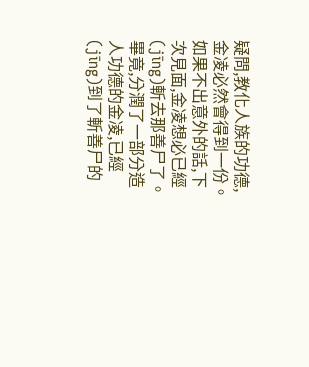疑問,教化人族的功德,金凌必然會得到一份。
如果不出意外的話,下次見面,金凌想必已經(jīng)斬去那善尸了。
畢竟,分潤了一部分造人功德的金凌,已經(jīng)到了斬善尸的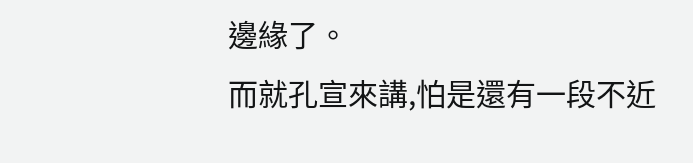邊緣了。
而就孔宣來講,怕是還有一段不近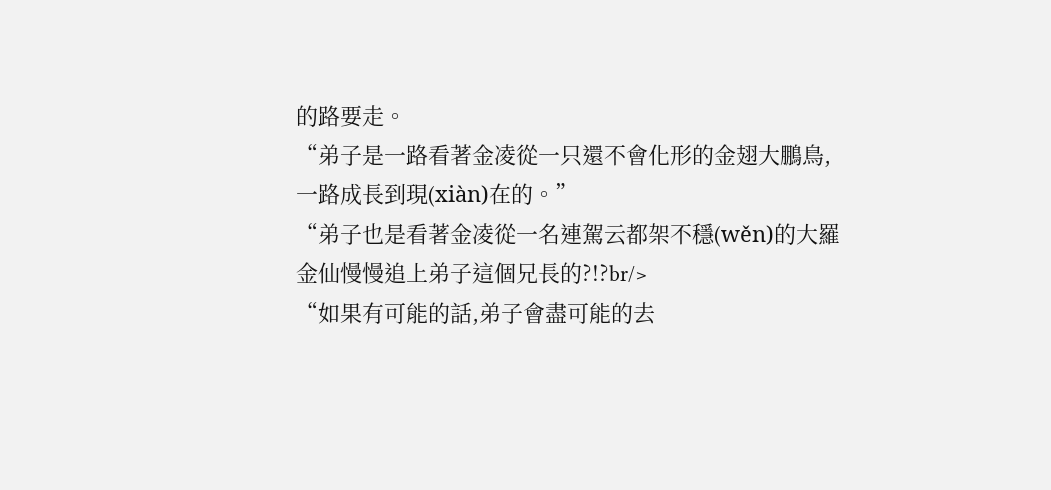的路要走。
“弟子是一路看著金凌從一只還不會化形的金翅大鵬鳥,一路成長到現(xiàn)在的。”
“弟子也是看著金凌從一名連駕云都架不穩(wěn)的大羅金仙慢慢追上弟子這個兄長的?!?br/>
“如果有可能的話,弟子會盡可能的去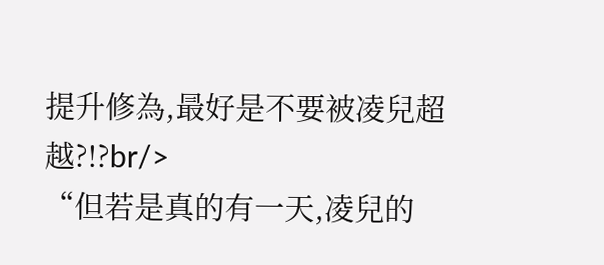提升修為,最好是不要被凌兒超越?!?br/>
“但若是真的有一天,凌兒的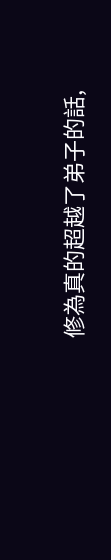修為真的超越了弟子的話,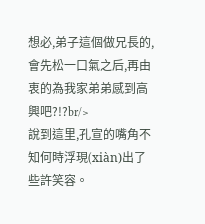想必,弟子這個做兄長的,會先松一口氣之后,再由衷的為我家弟弟感到高興吧?!?br/>
說到這里,孔宣的嘴角不知何時浮現(xiàn)出了些許笑容。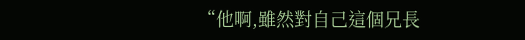“他啊,雖然對自己這個兄長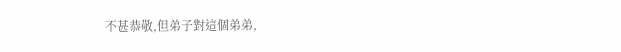不甚恭敬,但弟子對這個弟弟,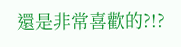還是非常喜歡的?!?